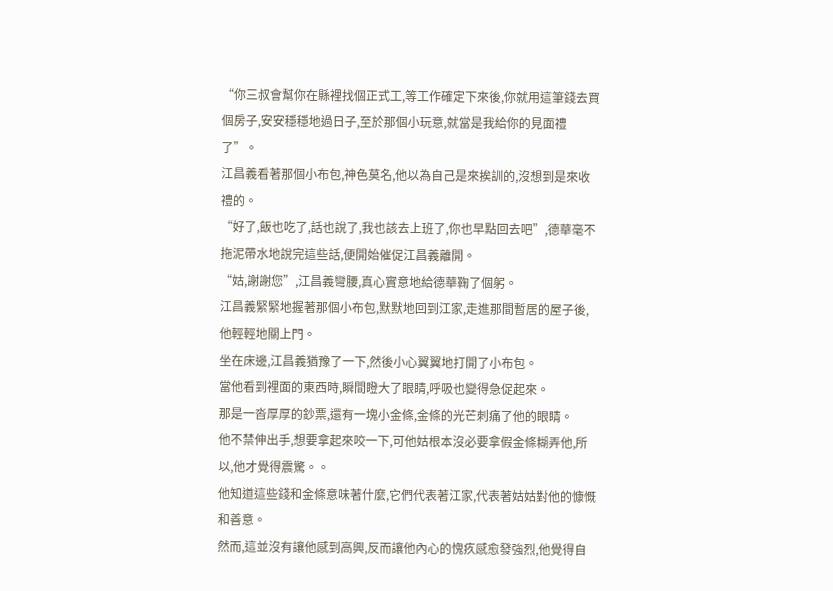“你三叔會幫你在縣裡找個正式工,等工作確定下來後,你就用這筆錢去買個房子,安安穩穩地過日子,至於那個小玩意,就當是我給你的見面禮了”。
江昌義看著那個小布包,神色莫名,他以為自己是來挨訓的,沒想到是來收禮的。
“好了,飯也吃了,話也說了,我也該去上班了,你也早點回去吧”,德華毫不拖泥帶水地說完這些話,便開始催促江昌義離開。
“姑,謝謝您”,江昌義彎腰,真心實意地給德華鞠了個躬。
江昌義緊緊地握著那個小布包,默默地回到江家,走進那間暫居的屋子後,他輕輕地關上門。
坐在床邊,江昌義猶豫了一下,然後小心翼翼地打開了小布包。
當他看到裡面的東西時,瞬間瞪大了眼睛,呼吸也變得急促起來。
那是一沓厚厚的鈔票,還有一塊小金條,金條的光芒刺痛了他的眼睛。
他不禁伸出手,想要拿起來咬一下,可他姑根本沒必要拿假金條糊弄他,所以,他才覺得震驚。。
他知道這些錢和金條意味著什麼,它們代表著江家,代表著姑姑對他的慷慨和善意。
然而,這並沒有讓他感到高興,反而讓他內心的愧疚感愈發強烈,他覺得自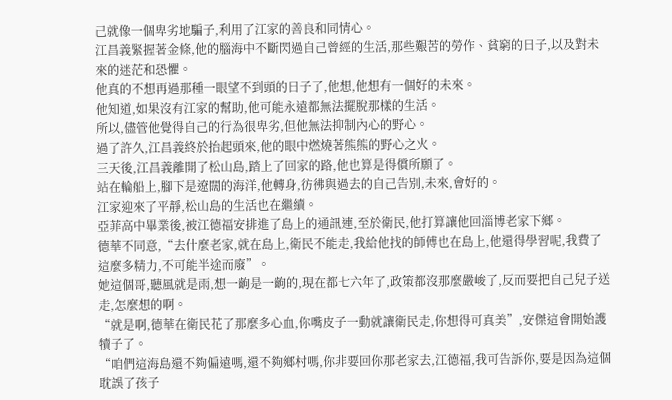己就像一個卑劣地騙子,利用了江家的善良和同情心。
江昌義緊握著金條,他的腦海中不斷閃過自己曾經的生活,那些艱苦的勞作、貧窮的日子,以及對未來的迷茫和恐懼。
他真的不想再過那種一眼望不到頭的日子了,他想,他想有一個好的未來。
他知道,如果沒有江家的幫助,他可能永遠都無法擺脫那樣的生活。
所以,儘管他覺得自己的行為很卑劣,但他無法抑制內心的野心。
過了許久,江昌義終於抬起頭來,他的眼中燃燒著熊熊的野心之火。
三天後,江昌義離開了松山島,踏上了回家的路,他也算是得償所願了。
站在輪船上,腳下是遼闊的海洋,他轉身,彷彿與過去的自己告別,未來,會好的。
江家迎來了平靜,松山島的生活也在繼續。
亞菲高中畢業後,被江德福安排進了島上的通訊連,至於衛民,他打算讓他回淄博老家下鄉。
德華不同意,“去什麼老家,就在島上,衛民不能走,我給他找的師傅也在島上,他還得學習呢,我費了這麼多精力,不可能半途而廢”。
她這個哥,聽風就是雨,想一齣是一齣的,現在都七六年了,政策都沒那麼嚴峻了,反而要把自己兒子送走,怎麼想的啊。
“就是啊,德華在衛民花了那麼多心血,你嘴皮子一動就讓衛民走,你想得可真美”,安傑這會開始護犢子了。
“咱們這海島還不夠偏遠嗎,還不夠鄉村嗎,你非要回你那老家去,江德福,我可告訴你,要是因為這個耽誤了孩子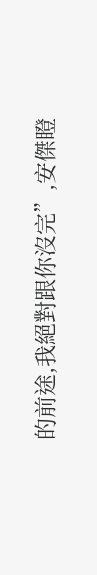的前途,我絕對跟你沒完”,安傑瞪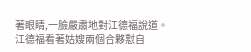著眼睛,一臉嚴肅地對江德福說道。
江德福看著姑嫂兩個合夥懟自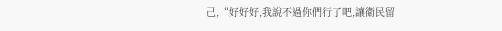己,“好好好,我說不過你們行了吧,讓衛民留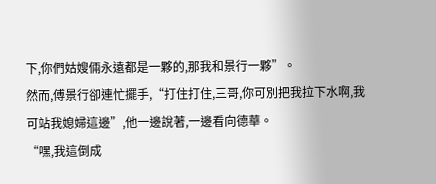下,你們姑嫂倆永遠都是一夥的,那我和景行一夥”。
然而,傅景行卻連忙擺手,“打住打住,三哥,你可別把我拉下水啊,我可站我媳婦這邊”,他一邊說著,一邊看向德華。
“嘿,我這倒成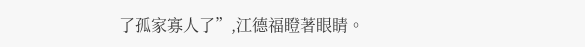了孤家寡人了”,江德福瞪著眼睛。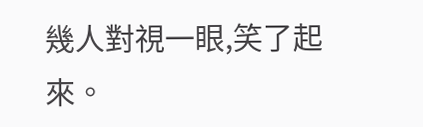幾人對視一眼,笑了起來。